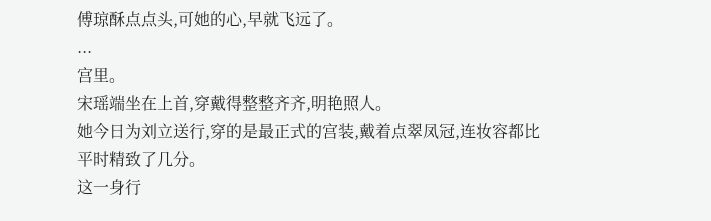傅琼酥点点头,可她的心,早就飞远了。
...
宫里。
宋瑶端坐在上首,穿戴得整整齐齐,明艳照人。
她今日为刘立送行,穿的是最正式的宫装,戴着点翠凤冠,连妆容都比平时精致了几分。
这一身行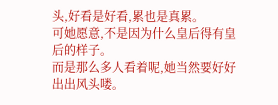头,好看是好看,累也是真累。
可她愿意,不是因为什么皇后得有皇后的样子。
而是那么多人看着呢,她当然要好好出出风头喽。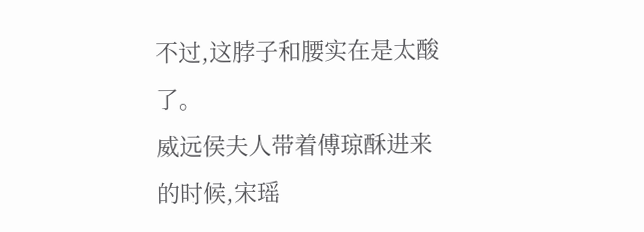不过,这脖子和腰实在是太酸了。
威远侯夫人带着傅琼酥进来的时候,宋瑶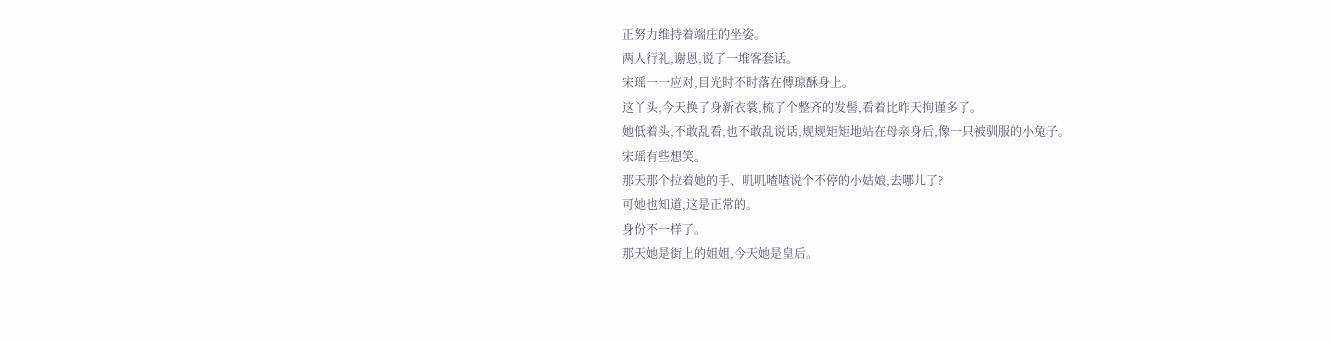正努力维持着端庄的坐姿。
两人行礼,谢恩,说了一堆客套话。
宋瑶一一应对,目光时不时落在傅琼酥身上。
这丫头,今天换了身新衣裳,梳了个整齐的发髻,看着比昨天拘谨多了。
她低着头,不敢乱看,也不敢乱说话,规规矩矩地站在母亲身后,像一只被驯服的小兔子。
宋瑶有些想笑。
那天那个拉着她的手、叽叽喳喳说个不停的小姑娘,去哪儿了?
可她也知道,这是正常的。
身份不一样了。
那天她是街上的姐姐,今天她是皇后。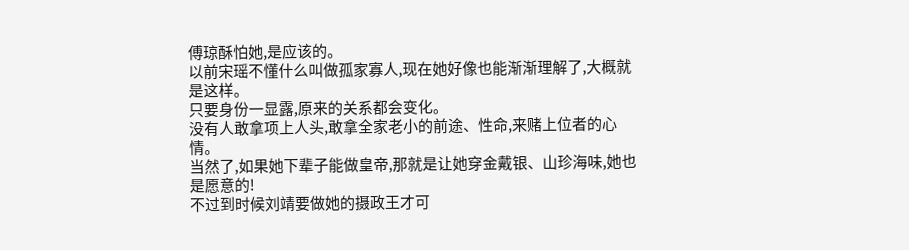傅琼酥怕她,是应该的。
以前宋瑶不懂什么叫做孤家寡人,现在她好像也能渐渐理解了,大概就是这样。
只要身份一显露,原来的关系都会变化。
没有人敢拿项上人头,敢拿全家老小的前途、性命,来赌上位者的心情。
当然了,如果她下辈子能做皇帝,那就是让她穿金戴银、山珍海味,她也是愿意的!
不过到时候刘靖要做她的摄政王才可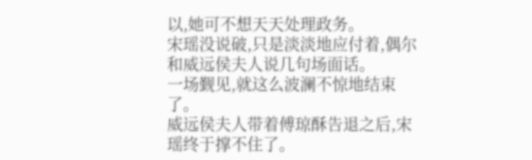以,她可不想天天处理政务。
宋瑶没说破,只是淡淡地应付着,偶尔和威远侯夫人说几句场面话。
一场觐见,就这么波澜不惊地结束了。
威远侯夫人带着傅琼酥告退之后,宋瑶终于撑不住了。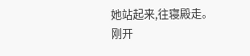她站起来,往寝殿走。
刚开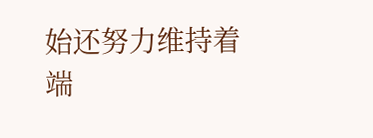始还努力维持着端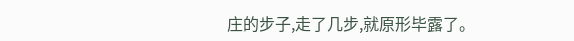庄的步子,走了几步,就原形毕露了。